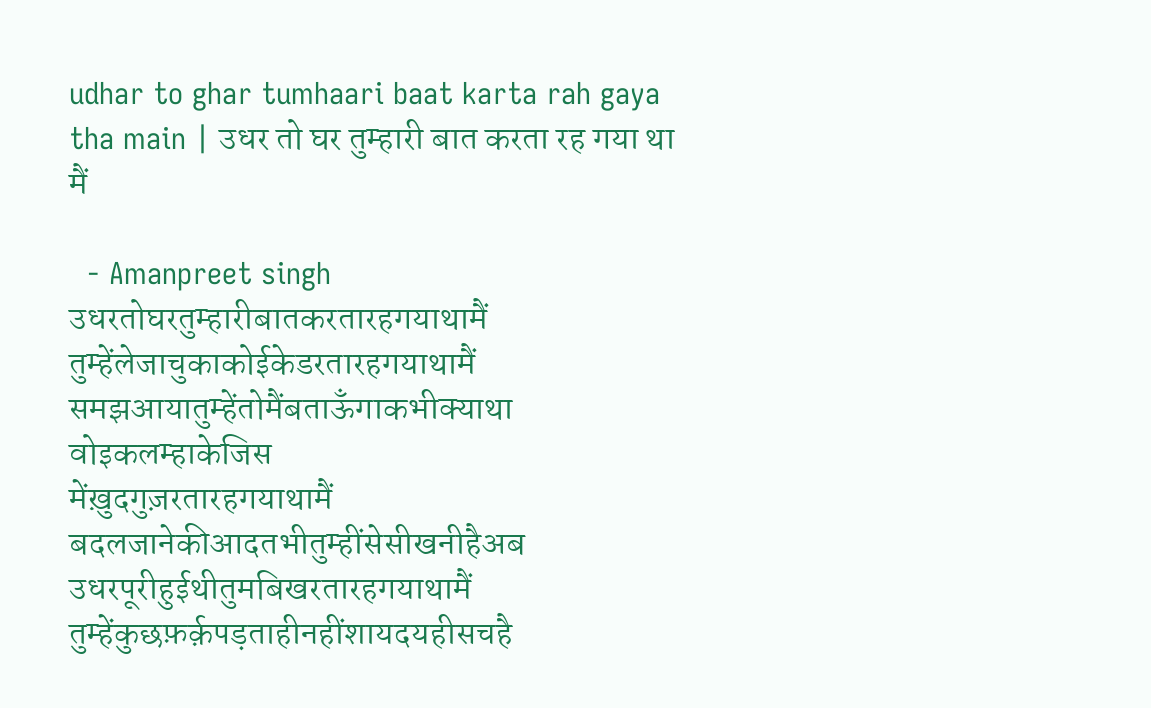udhar to ghar tumhaari baat karta rah gaya tha main | उधर तो घर तुम्हारी बात करता रह गया था मैं

  - Amanpreet singh
उधरतोघरतुम्हारीबातकरतारहगयाथामैं
तुम्हेंलेजाचुकाकोईकेडरतारहगयाथामैं
समझआयातुम्हेंतोमैंबताऊँगाकभीक्याथा
वोइकलम्हाकेजिस
मेंख़ुदगुज़रतारहगयाथामैं
बदलजानेकीआदतभीतुम्हींसेसीखनीहैअब
उधरपूरीहुईथीतुमबिखरतारहगयाथामैं
तुम्हेंकुछफ़र्क़पड़ताहीनहींशायदयहीसचहै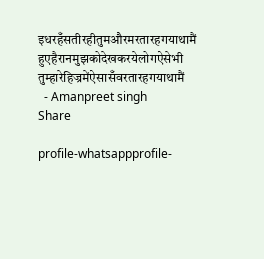इधरहँसतीरहीतुमऔरमरतारहगयाथामैं
हुएहैरानमुझकोदेखकरयेलोगऐसेभी
तुम्हारेहिज्रमेंऐसासँवरतारहगयाथामैं
  - Amanpreet singh
Share

profile-whatsappprofile-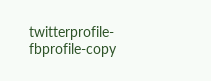twitterprofile-fbprofile-copy